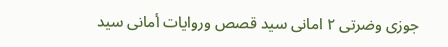جوزى وضرتى ٢ امانى سيد قصص وروايات أمانى سيد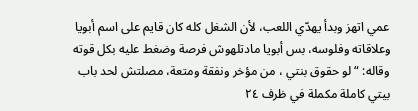عمي اتهز وبدأ يهدّي اللعب، لأن الشغل كله كان قايم على اسم أبويا وعلاقاته وفلوسه، بس أبويا مادتلهوش فرصة وضغط عليه بكل قوته وقاله: “لو حقوق بنتي ، من مؤخر ونفقة ومتعة، مصلتش لحد باب بيتي كاملة مكملة في ظرف ٢٤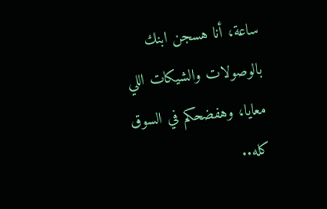ساعة، أنا هسجن ابنك بالوصولات والشيكات اللي معايا، وهفضحكم في السوق كله..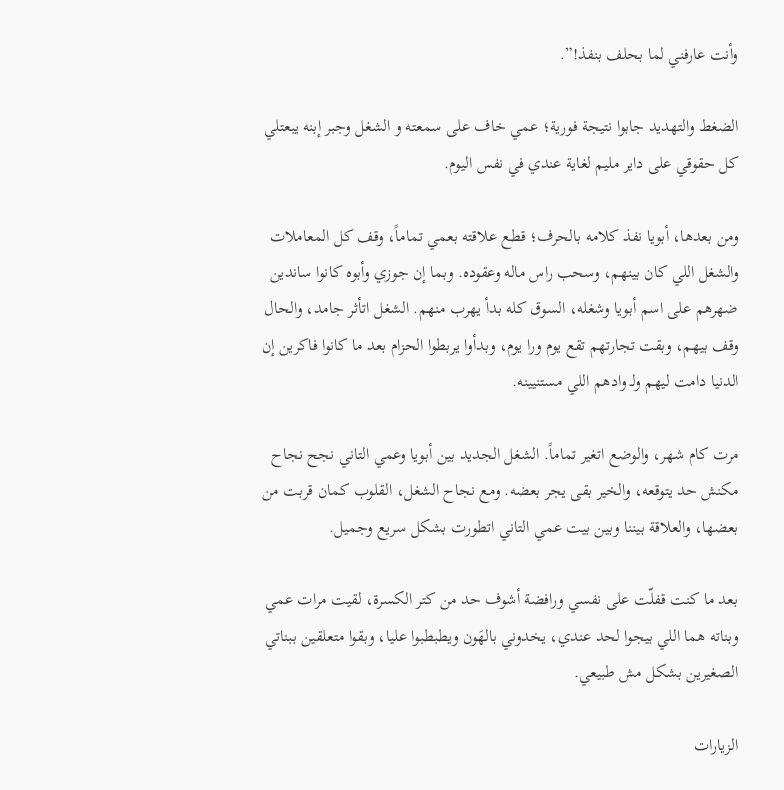وأنت عارفني لما بحلف بنفذ!”.

الضغط والتهديد جابوا نتيجة فورية؛ عمي خاف على سمعته و الشغل وجبر إبنه يبعتلي كل حقوقي على داير مليم لغاية عندي في نفس اليوم.

ومن بعدها، أبويا نفذ كلامه بالحرف؛ قطع علاقته بعمي تماماً، وقف كل المعاملات والشغل اللي كان بينهم، وسحب راس ماله وعقوده. وبما إن جوزي وأبوه كانوا ساندين ضهرهم على اسم أبويا وشغله، السوق كله بدأ يهرب منهم. الشغل اتأثر جامد، والحال وقف بيهم، وبقت تجارتهم تقع يوم ورا يوم، وبدأوا يربطوا الحزام بعد ما كانوا فاكرين إن الدنيا دامت ليهم ولـ وادهم اللي مستنيينه.

مرت كام شهر، والوضع اتغير تماماً. الشغل الجديد بين أبويا وعمي التاني نجح نجاح مكنش حد يتوقعه، والخير بقى يجر بعضه. ومع نجاح الشغل، القلوب كمان قربت من بعضها، والعلاقة بيننا وبين بيت عمي التاني اتطورت بشكل سريع وجميل.

بعد ما كنت قفلّت على نفسي ورافضة أشوف حد من كتر الكسرة، لقيت مرات عمي وبناته هما اللي بيجوا لحد عندي، يخدوني بالهَون ويطبطبوا عليا، وبقوا متعلقين ببناتي الصغيرين بشكل مش طبيعي.

الزيارات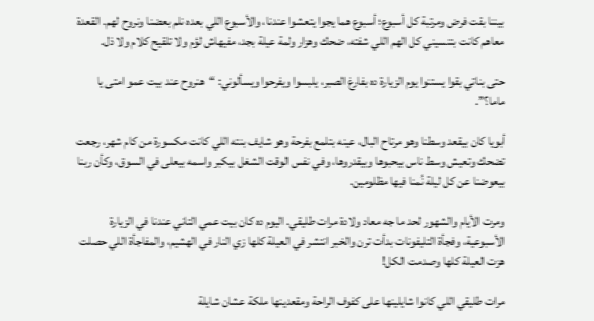بيننا بقت فرض ومرتبة كل أسبوع؛ أسبوع هما يجوا يتعشوا عندنا، والأسبوع اللي بعده نلم بعضنا ونروح لهم. القعدة معاهم كانت بتنسيني كل الهم اللي شفته، ضحك وهزار ولمة عيلة بجد، مفيهاش لؤم ولا تلقيح كلام ولا ذل.

حتى بناتي بقوا يستنوا يوم الزيارة ده بفارغ الصبر، يلبسوا ويفرحوا ويسألوني: “هنروح عند بيت عمو امتى يا ماما؟”.

أبويا كان بيقعد وسطنا وهو مرتاح البال، عينه بتلمع بفرحة وهو شايف بنته اللي كانت مكسورة من كام شهر، رجعت تضحك وتعيش وسط ناس بيحبوها وبيقدروها، وفي نفس الوقت الشغل بيكبر واسمه بيعلى في السوق، وكأن ربنا بيعوضنا عن كل ليلة نُمنا فيها مظلومين.

ومرت الأيام والشهور لحد ما جه معاد ولادة مرات طليقي. اليوم ده كان بيت عمي التاني عندنا في الزيارة الأسبوعية، وفجأة التليفونات بدأت ترن والخبر انتشر في العيلة كلها زي النار في الهشيم، والمفاجأة اللي حصلت هزت العيلة كلها وصدمت الكل!

مرات طليقي اللي كانوا شايلينها على كفوف الراحة ومقعدينها ملكة عشان شايلة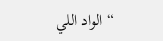“الواد اللي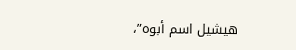هيشيل اسم أبوه”،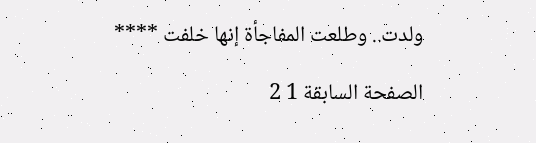ولدت.. وطلعت المفاجأة إنها خلفت ****

الصفحة السابقة 1 2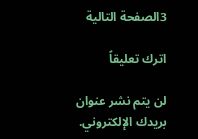3الصفحة التالية

اترك تعليقاً

لن يتم نشر عنوان بريدك الإلكتروني.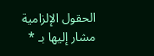الحقول الإلزامية مشار إليها بـ *